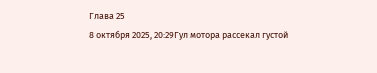Глава 25
8 октября 2025, 20:29Гул мотора рассекал густой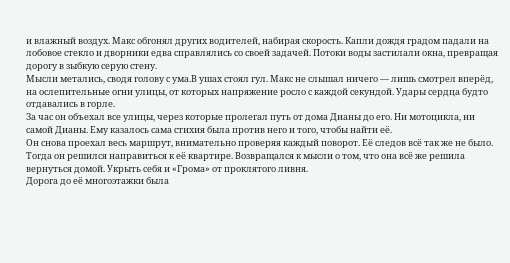и влажный воздух. Макс обгонял других водителей, набирая скорость. Капли дождя градом падали на лобовое стекло и дворники едва справлялись со своей задачей. Потоки воды застилали окна, превращая дорогу в зыбкую серую стену.
Мысли метались, сводя голову с ума.В ушах стоял гул. Макс не слышал ничего — лишь смотрел вперёд, на ослепительные огни улицы, от которых напряжение росло с каждой секундой. Удары сердца будто отдавались в горле.
За час он объехал все улицы, через которые пролегал путь от дома Дианы до его. Ни мотоцикла, ни самой Дианы. Ему казалось сама стихия была против него и того, чтобы найти её.
Он снова проехал весь маршрут, внимательно проверяя каждый поворот. Её следов всё так же не было. Тогда он решился направиться к её квартире. Возвращался к мысли о том, что она всё же решила вернуться домой. Укрыть себя и «Грома» от проклятого ливня.
Дорога до её многоэтажки была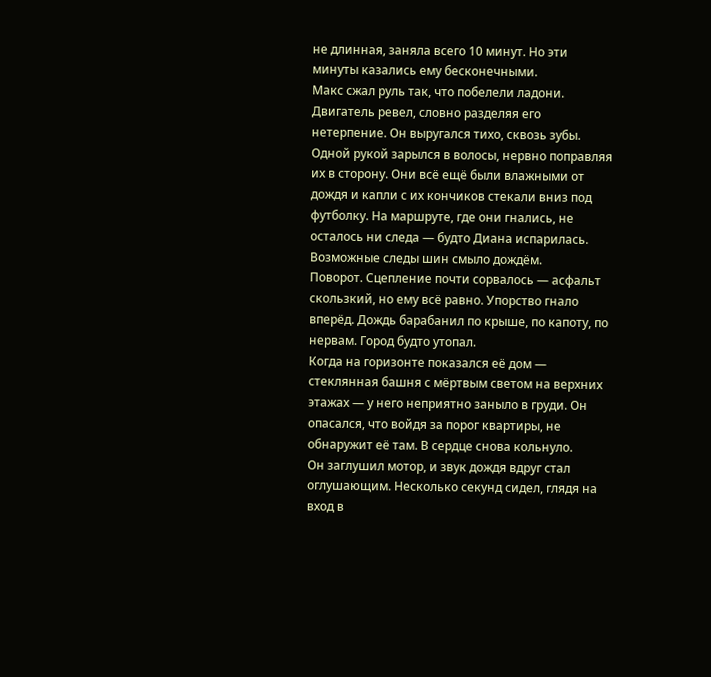не длинная, заняла всего 10 минут. Но эти минуты казались ему бесконечными.
Макс сжал руль так, что побелели ладони. Двигатель ревел, словно разделяя его нетерпение. Он выругался тихо, сквозь зубы. Одной рукой зарылся в волосы, нервно поправляя их в сторону. Они всё ещё были влажными от дождя и капли с их кончиков стекали вниз под футболку. На маршруте, где они гнались, не осталось ни следа — будто Диана испарилась. Возможные следы шин смыло дождём.
Поворот. Сцепление почти сорвалось — асфальт скользкий, но ему всё равно. Упорство гнало вперёд. Дождь барабанил по крыше, по капоту, по нервам. Город будто утопал.
Когда на горизонте показался её дом — стеклянная башня с мёртвым светом на верхних этажах — у него неприятно заныло в груди. Он опасался, что войдя за порог квартиры, не обнаружит её там. В сердце снова кольнуло.
Он заглушил мотор, и звук дождя вдруг стал оглушающим. Несколько секунд сидел, глядя на вход в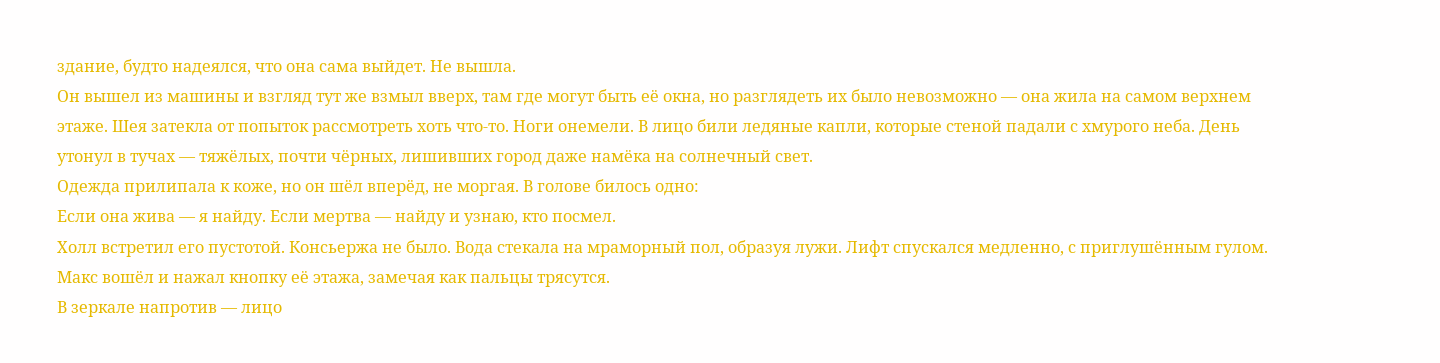здание, будто надеялся, что она сама выйдет. Не вышла.
Он вышел из машины и взгляд тут же взмыл вверх, там где могут быть её окна, но разглядеть их было невозможно — она жила на самом верхнем этаже. Шея затекла от попыток рассмотреть хоть что-то. Ноги онемели. В лицо били ледяные капли, которые стеной падали с хмурого неба. День утонул в тучах — тяжёлых, почти чёрных, лишивших город даже намёка на солнечный свет.
Одежда прилипала к коже, но он шёл вперёд, не моргая. В голове билось одно:
Если она жива — я найду. Если мертва — найду и узнаю, кто посмел.
Холл встретил его пустотой. Консьержа не было. Вода стекала на мраморный пол, образуя лужи. Лифт спускался медленно, с приглушённым гулом. Макс вошёл и нажал кнопку её этажа, замечая как пальцы трясутся.
В зеркале напротив — лицо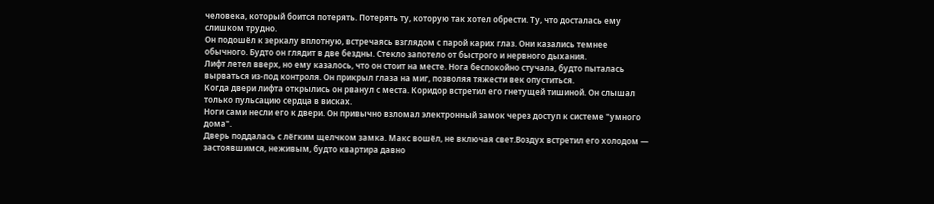человека, который боится потерять. Потерять ту, которую так хотел обрести. Ту, что досталась ему слишком трудно.
Он подошёл к зеркалу вплотную, встречаясь взглядом с парой карих глаз. Они казались темнее обычного. Будто он глядит в две бездны. Стекло запотело от быстрого и нервного дыхания.
Лифт летел вверх, но ему казалось, что он стоит на месте. Нога беспокойно стучала, будто пыталась вырваться из-под контроля. Он прикрыл глаза на миг, позволяя тяжести век опуститься.
Когда двери лифта открылись он рванул с места. Коридор встретил его гнетущей тишиной. Он слышал только пульсацию сердца в висках.
Ноги сами несли его к двери. Он привычно взломал электронный замок через доступ к системе "умного дома".
Дверь поддалась с лёгким щелчком замка. Макс вошёл, не включая свет.Воздух встретил его холодом — застоявшимся, неживым, будто квартира давно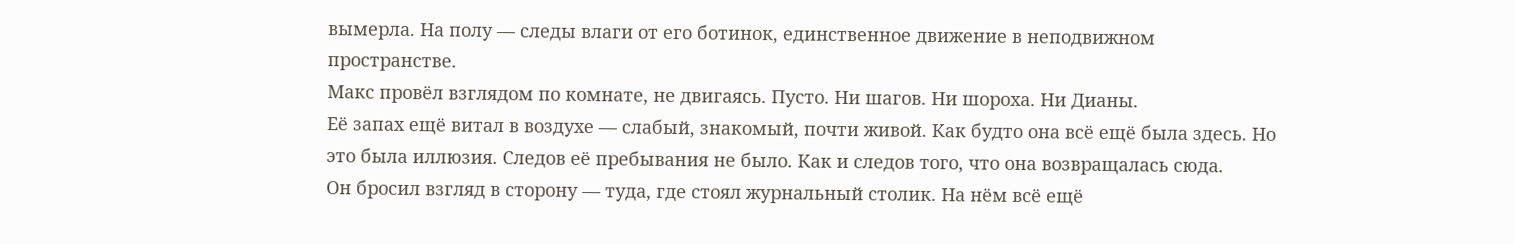вымерла. На полу — следы влаги от его ботинок, единственное движение в неподвижном пространстве.
Макс провёл взглядом по комнате, не двигаясь. Пусто. Ни шагов. Ни шороха. Ни Дианы.
Её запах ещё витал в воздухе — слабый, знакомый, почти живой. Как будто она всё ещё была здесь. Но это была иллюзия. Следов её пребывания не было. Как и следов того, что она возвращалась сюда.
Он бросил взгляд в сторону — туда, где стоял журнальный столик. На нём всё ещё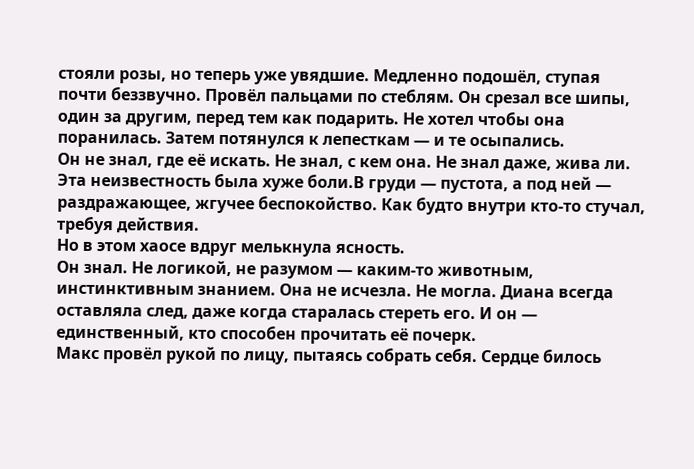стояли розы, но теперь уже увядшие. Медленно подошёл, ступая почти беззвучно. Провёл пальцами по стеблям. Он срезал все шипы, один за другим, перед тем как подарить. Не хотел чтобы она поранилась. Затем потянулся к лепесткам — и те осыпались.
Он не знал, где её искать. Не знал, с кем она. Не знал даже, жива ли. Эта неизвестность была хуже боли.В груди — пустота, а под ней — раздражающее, жгучее беспокойство. Как будто внутри кто-то стучал, требуя действия.
Но в этом хаосе вдруг мелькнула ясность.
Он знал. Не логикой, не разумом — каким-то животным, инстинктивным знанием. Она не исчезла. Не могла. Диана всегда оставляла след, даже когда старалась стереть его. И он — единственный, кто способен прочитать её почерк.
Макс провёл рукой по лицу, пытаясь собрать себя. Сердце билось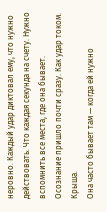неровно. Каждый удар диктовал ему, что нужно действовать. Что каждая секунда на счету. Нужно вспомнить все места, где она бывает.
Осознание пришло почти сразу. Как удар током.
Крыша.
Она часто бывает там — когда ей нужно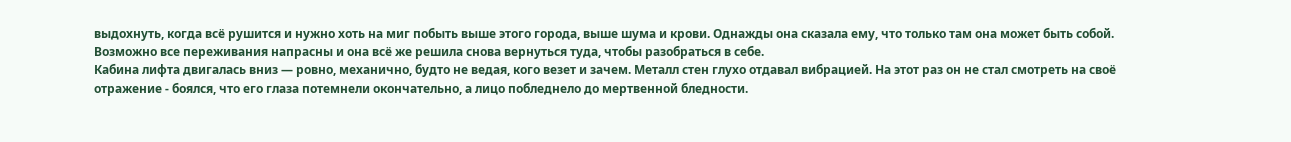выдохнуть, когда всё рушится и нужно хоть на миг побыть выше этого города, выше шума и крови. Однажды она сказала ему, что только там она может быть собой. Возможно все переживания напрасны и она всё же решила снова вернуться туда, чтобы разобраться в себе.
Кабина лифта двигалась вниз — ровно, механично, будто не ведая, кого везет и зачем. Металл стен глухо отдавал вибрацией. На этот раз он не стал смотреть на своё отражение - боялся, что его глаза потемнели окончательно, а лицо побледнело до мертвенной бледности.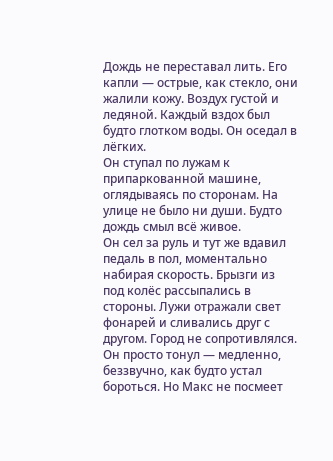Дождь не переставал лить. Его капли — острые, как стекло, они жалили кожу. Воздух густой и ледяной. Каждый вздох был будто глотком воды. Он оседал в лёгких.
Он ступал по лужам к припаркованной машине, оглядываясь по сторонам. На улице не было ни души. Будто дождь смыл всё живое.
Он сел за руль и тут же вдавил педаль в пол, моментально набирая скорость. Брызги из под колёс рассыпались в стороны. Лужи отражали свет фонарей и сливались друг с другом. Город не сопротивлялся. Он просто тонул — медленно, беззвучно, как будто устал бороться. Но Макс не посмеет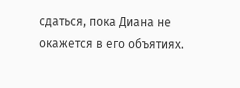сдаться, пока Диана не окажется в его объятиях.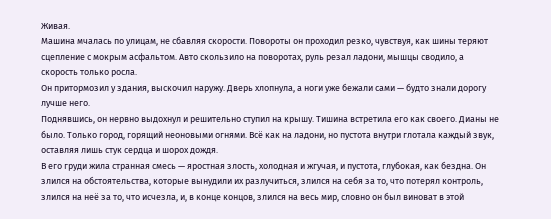Живая.
Машина мчалась по улицам, не сбавляя скорости. Повороты он проходил резко, чувствуя, как шины теряют сцепление с мокрым асфальтом. Авто скользило на поворотах, руль резал ладони, мышцы сводило, а скорость только росла.
Он притормозил у здания, выскочил наружу. Дверь хлопнула, а ноги уже бежали сами — будто знали дорогу лучше него.
Поднявшись, он нервно выдохнул и решительно ступил на крышу. Тишина встретила его как своего. Дианы не было. Только город, горящий неоновыми огнями. Всё как на ладони, но пустота внутри глотала каждый звук, оставляя лишь стук сердца и шорох дождя.
В его груди жила странная смесь — яростная злость, холодная и жгучая, и пустота, глубокая, как бездна. Он злился на обстоятельства, которые вынудили их разлучиться, злился на себя за то, что потерял контроль, злился на неё за то, что исчезла, и, в конце концов, злился на весь мир, словно он был виноват в этой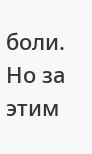боли. Но за этим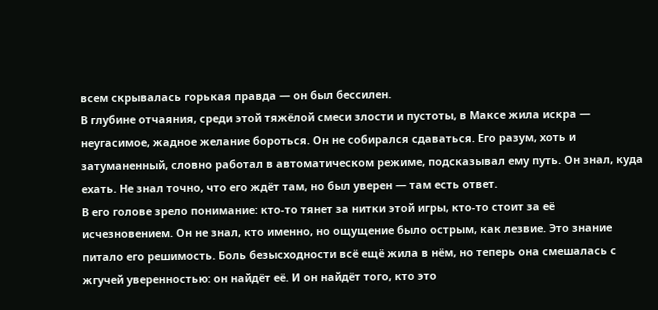всем скрывалась горькая правда — он был бессилен.
В глубине отчаяния, среди этой тяжёлой смеси злости и пустоты, в Максе жила искра — неугасимое, жадное желание бороться. Он не собирался сдаваться. Его разум, хоть и затуманенный, словно работал в автоматическом режиме, подсказывал ему путь. Он знал, куда ехать. Не знал точно, что его ждёт там, но был уверен — там есть ответ.
В его голове зрело понимание: кто-то тянет за нитки этой игры, кто-то стоит за её исчезновением. Он не знал, кто именно, но ощущение было острым, как лезвие. Это знание питало его решимость. Боль безысходности всё ещё жила в нём, но теперь она смешалась с жгучей уверенностью: он найдёт её. И он найдёт того, кто это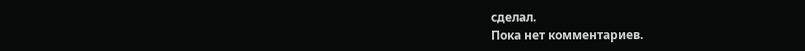сделал.
Пока нет комментариев.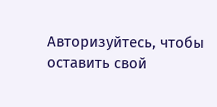Авторизуйтесь, чтобы оставить свой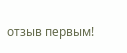отзыв первым!